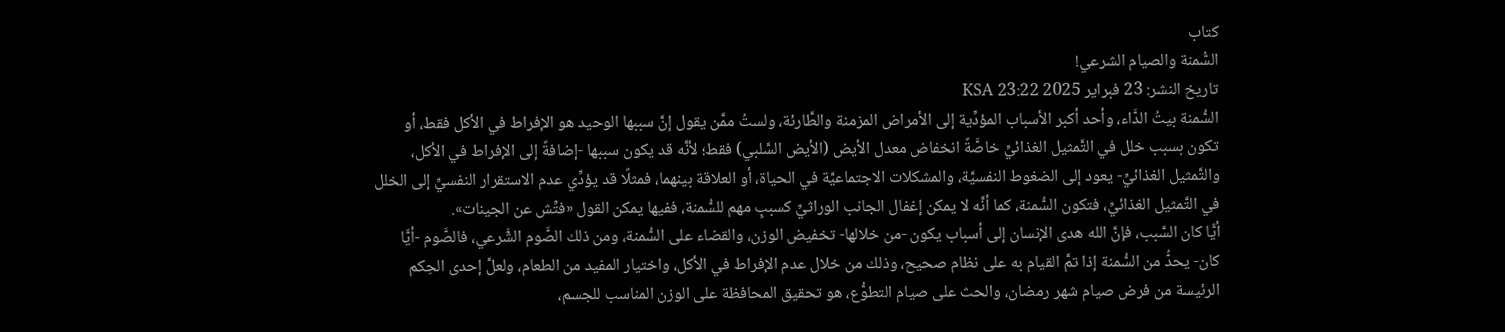كتاب
السُّمنة والصيام الشرعي!
تاريخ النشر: 23 فبراير 2025 23:22 KSA
السُّمنة بيتُ الدَّاء، وأحد أكبر الأسباب المؤدِّية إلى الأمراض المزمنة والطَّارئة، ولستُ ممَّن يقول إنَّ سببها الوحيد هو الإفراط في الأكل فقط، أو تكون بسبب خلل في التَّمثيل الغذائيِّ خاصَّةً انخفاض معدل الأيض (الأيض السَّلبي) فقط؛ لأنَّه قد يكون سببها -إضافةً إلى الإفراط في الأكل، والتَّمثيل الغذائيِّ- يعود إلى الضغوط النفسيَّة، والمشكلات الاجتماعيَّة في الحياة، أو العلاقة بينهما، فمثلًا قد يؤدِّي عدم الاستقرار النفسيِّ إلى الخلل في التَّمثيل الغذائيِّ، فتكون السُّمنة، كما أنَّه لا يمكن إغفال الجانب الوراثيِّ كسببٍ مهم للسُّمنة، ففيها يمكن القول «فتِّش عن الجينات».
أيًّا كان السَّبب، فإنَّ الله هدى الإنسان إلى أسباب يكون -من خلالها- تخفيض الوزن، والقضاء على السُّمنة، ومن ذلك الصَّوم الشَّرعي، فالصَّوم -أيًّا كان- يحدُّ من السُّمنة إذا تمَّ القيام به على نظام صحيح، وذلك من خلال عدم الإفراط في الأكل، واختيار المفيد من الطعام، ولعلَّ إحدى الحِكم الرئيسة من فرض صيام شهر رمضان، والحث على صيام التطوُّع، هو تحقيق المحافظة على الوزن المناسب للجسم،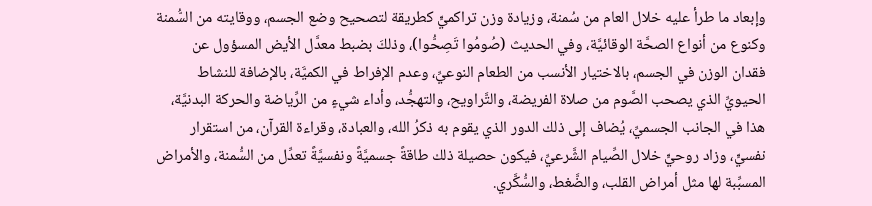وإبعاد ما طرأ عليه خلال العام من سُمنة، وزيادة وزن تراكميٍّ كطريقة لتصحيح وضع الجسم، ووقايته من السُّمنة وكنوع من أنواع الصحَّة الوقائيَّة، وفي الحديث (صُومُوا تَصِحُّوا)، وذلكَ بضبط معدَّل الأيض المسؤول عن فقدان الوزن في الجسم، بالاختيار الأنسب من الطعام النوعيِّ، وعدم الإفراط في الكميَّة، بالإضافة للنشاط الحيويِّ الذي يصحب الصَّوم من صلاة الفريضة، والتَّراويح، والتهجُّد، وأداء شيءٍ من الرِّياضة والحركة البدنيَّة، هذا في الجانب الجسميِّ، يُضاف إلى ذلك الدور الذي يقوم به ذكرُ الله، والعبادة، وقراءة القرآن، من استقرار نفسيٍّ، وزاد روحيٍّ خلال الصِّيام الشَّرعيِّ، فيكون حصيلة ذلك طاقةً جسميَّةً ونفسيَّةً تعدِّل من السُّمنة، والأمراض المسبِّبة لها مثل أمراض القلب، والضَّغط، والسُّكَّري.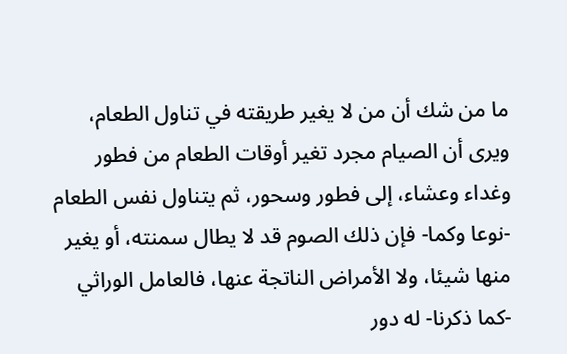ما من شك أن من لا يغير طريقته في تناول الطعام، ويرى أن الصيام مجرد تغير أوقات الطعام من فطور وغداء وعشاء، إلى فطور وسحور، ثم يتناول نفس الطعام -نوعا وكما- فإن ذلك الصوم قد لا يطال سمنته، أو يغير منها شيئا، ولا الأمراض الناتجة عنها، فالعامل الوراثي -كما ذكرنا- له دور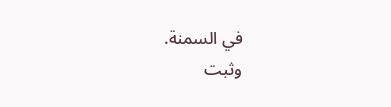في السمنة.
وثبت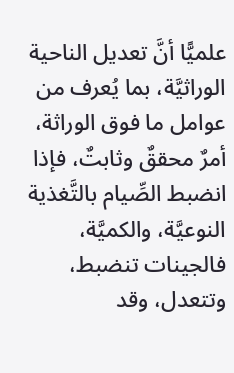علميًّا أنَّ تعديل الناحية الوراثيَّة، بما يُعرف من عوامل ما فوق الوراثة، أمرٌ محققٌ وثابتٌ، فإذا انضبط الصِّيام بالتَّغذية النوعيَّة، والكميَّة، فالجينات تنضبط، وتتعدل، وقد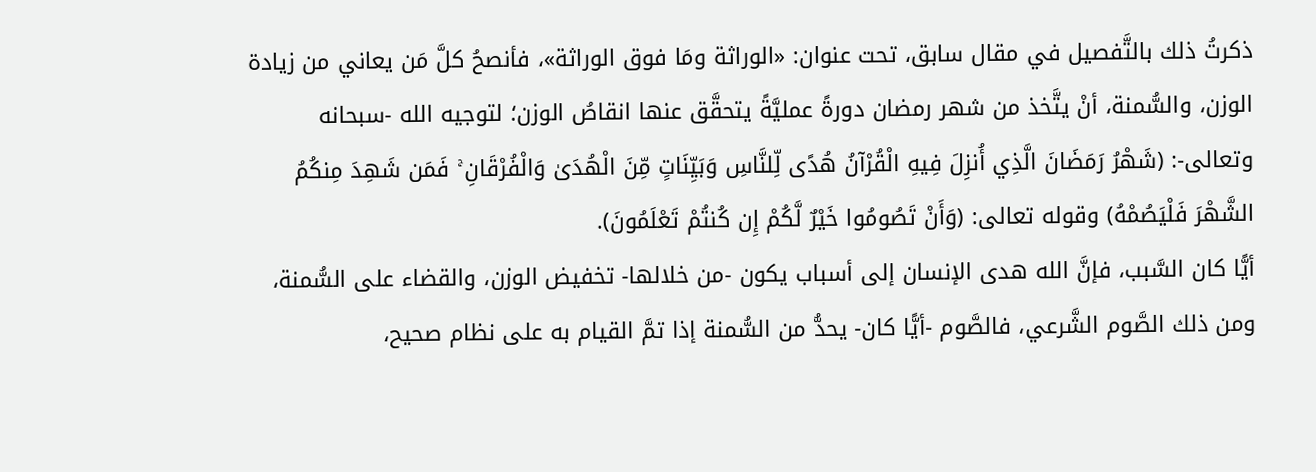ذكرتُ ذلك بالتَّفصيل في مقال سابق، تحت عنوان: «الوراثة ومَا فوق الوراثة»، فأنصحُ كلَّ مَن يعاني من زيادة الوزن، والسُّمنة، أنْ يتَّخذ من شهر رمضان دورةً عمليَّةً يتحقَّق عنها انقاصُ الوزن؛ لتوجيه الله -سبحانه وتعالى-: (شَهْرُ رَمَضَانَ الَّذِي أُنزِلَ فِيهِ الْقُرْآنُ هُدًى لِّلنَّاسِ وَبَيِّنَاتٍ مِّنَ الْهُدَىٰ وَالْفُرْقَانِ ۚ فَمَن شَهِدَ مِنكُمُ الشَّهْرَ فَلْيَصُمْهُ) وقوله تعالى: (وَأَنْ تَصُومُوا خَيْرٌ لَّكُمْ إِن كُنتُمْ تَعْلَمُونَ).
أيًّا كان السَّبب، فإنَّ الله هدى الإنسان إلى أسباب يكون -من خلالها- تخفيض الوزن، والقضاء على السُّمنة، ومن ذلك الصَّوم الشَّرعي، فالصَّوم -أيًّا كان- يحدُّ من السُّمنة إذا تمَّ القيام به على نظام صحيح،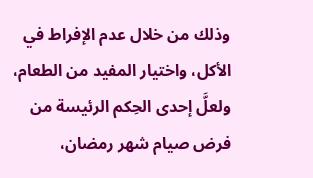وذلك من خلال عدم الإفراط في الأكل، واختيار المفيد من الطعام، ولعلَّ إحدى الحِكم الرئيسة من فرض صيام شهر رمضان،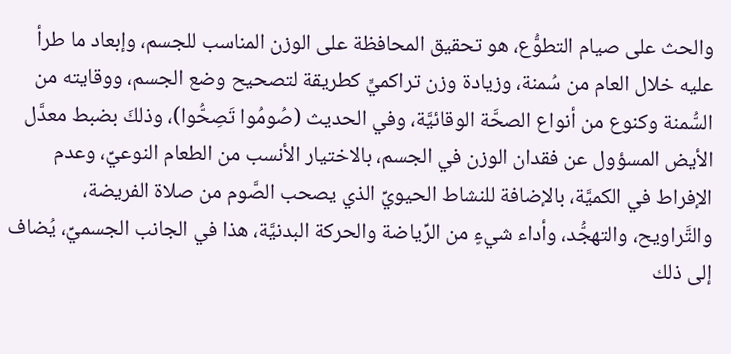والحث على صيام التطوُّع، هو تحقيق المحافظة على الوزن المناسب للجسم، وإبعاد ما طرأ عليه خلال العام من سُمنة، وزيادة وزن تراكميٍّ كطريقة لتصحيح وضع الجسم، ووقايته من السُّمنة وكنوع من أنواع الصحَّة الوقائيَّة، وفي الحديث (صُومُوا تَصِحُّوا)، وذلكَ بضبط معدَّل الأيض المسؤول عن فقدان الوزن في الجسم، بالاختيار الأنسب من الطعام النوعيِّ، وعدم الإفراط في الكميَّة، بالإضافة للنشاط الحيويِّ الذي يصحب الصَّوم من صلاة الفريضة، والتَّراويح، والتهجُّد، وأداء شيءٍ من الرِّياضة والحركة البدنيَّة، هذا في الجانب الجسميِّ، يُضاف إلى ذلك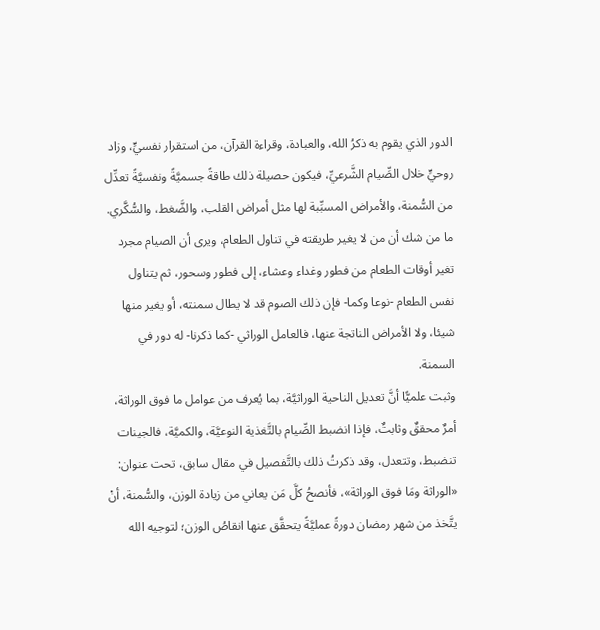الدور الذي يقوم به ذكرُ الله، والعبادة، وقراءة القرآن، من استقرار نفسيٍّ، وزاد روحيٍّ خلال الصِّيام الشَّرعيِّ، فيكون حصيلة ذلك طاقةً جسميَّةً ونفسيَّةً تعدِّل من السُّمنة، والأمراض المسبِّبة لها مثل أمراض القلب، والضَّغط، والسُّكَّري.
ما من شك أن من لا يغير طريقته في تناول الطعام، ويرى أن الصيام مجرد تغير أوقات الطعام من فطور وغداء وعشاء، إلى فطور وسحور، ثم يتناول نفس الطعام -نوعا وكما- فإن ذلك الصوم قد لا يطال سمنته، أو يغير منها شيئا، ولا الأمراض الناتجة عنها، فالعامل الوراثي -كما ذكرنا- له دور في السمنة.
وثبت علميًّا أنَّ تعديل الناحية الوراثيَّة، بما يُعرف من عوامل ما فوق الوراثة، أمرٌ محققٌ وثابتٌ، فإذا انضبط الصِّيام بالتَّغذية النوعيَّة، والكميَّة، فالجينات تنضبط، وتتعدل، وقد ذكرتُ ذلك بالتَّفصيل في مقال سابق، تحت عنوان: «الوراثة ومَا فوق الوراثة»، فأنصحُ كلَّ مَن يعاني من زيادة الوزن، والسُّمنة، أنْ يتَّخذ من شهر رمضان دورةً عمليَّةً يتحقَّق عنها انقاصُ الوزن؛ لتوجيه الله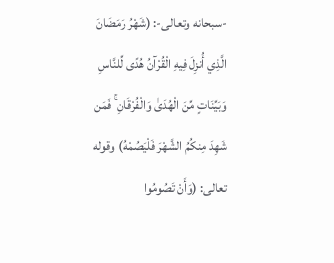-سبحانه وتعالى-: (شَهْرُ رَمَضَانَ الَّذِي أُنزِلَ فِيهِ الْقُرْآنُ هُدًى لِّلنَّاسِ وَبَيِّنَاتٍ مِّنَ الْهُدَىٰ وَالْفُرْقَانِ ۚ فَمَن شَهِدَ مِنكُمُ الشَّهْرَ فَلْيَصُمْهُ) وقوله تعالى: (وَأَنْ تَصُومُوا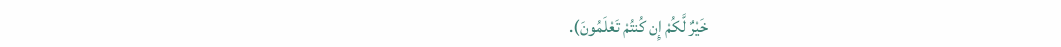خَيْرٌ لَّكُمْ إِن كُنتُمْ تَعْلَمُونَ).